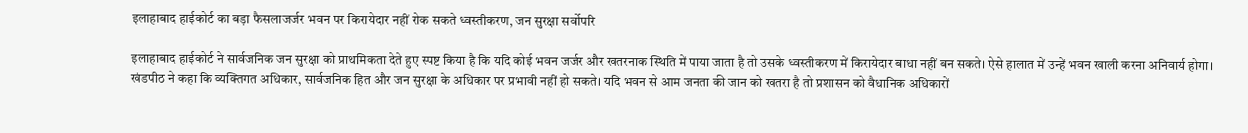इलाहाबाद हाईकोर्ट का बड़ा फैसलाजर्जर भवन पर किरायेदार नहीं रोक सकते ध्वस्तीकरण, जन सुरक्षा सर्वोपरि

इलाहाबाद हाईकोर्ट ने सार्वजनिक जन सुरक्षा को प्राथमिकता देते हुए स्पष्ट किया है कि यदि कोई भवन जर्जर और खतरनाक स्थिति में पाया जाता है तो उसके ध्वस्तीकरण में किरायेदार बाधा नहीं बन सकते। ऐसे हालात में उन्हें भवन खाली करना अनिवार्य होगा।
खंडपीठ ने कहा कि व्यक्तिगत अधिकार, सार्वजनिक हित और जन सुरक्षा के अधिकार पर प्रभावी नहीं हो सकते। यदि भवन से आम जनता की जान को खतरा है तो प्रशासन को वैधानिक अधिकारों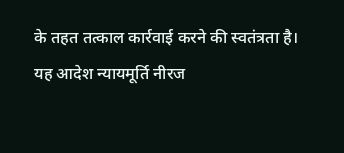के तहत तत्काल कार्रवाई करने की स्वतंत्रता है।
यह आदेश न्यायमूर्ति नीरज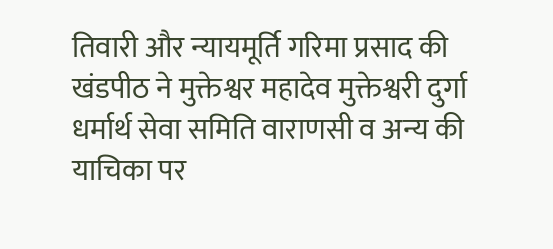तिवारी और न्यायमूर्ति गरिमा प्रसाद की खंडपीठ ने मुक्तेश्वर महादेव मुक्तेश्वरी दुर्गा धर्मार्थ सेवा समिति वाराणसी व अन्य की याचिका पर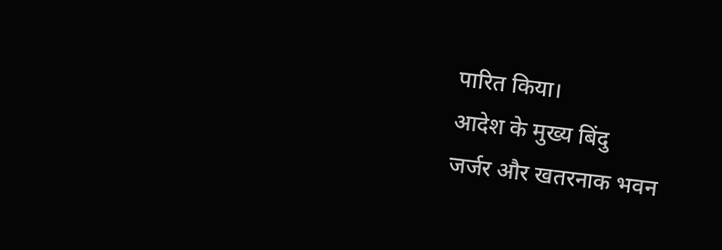पारित किया।
आदेश के मुख्य बिंदु
जर्जर और खतरनाक भवन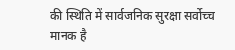की स्थिति में सार्वजनिक सुरक्षा सर्वोच्च मानक है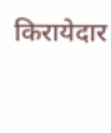किरायेदार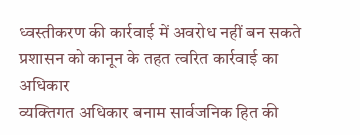ध्वस्तीकरण की कार्रवाई में अवरोध नहीं बन सकते
प्रशासन को कानून के तहत त्वरित कार्रवाई का अधिकार
व्यक्तिगत अधिकार बनाम सार्वजनिक हित की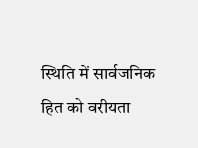स्थिति में सार्वजनिक हित को वरीयता